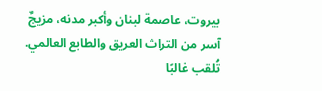بيروت، عاصمة لبنان وأكبر مدنه، مزيجٌ آسر من التراث العريق والطابع العالمي. تُلقب غالبًا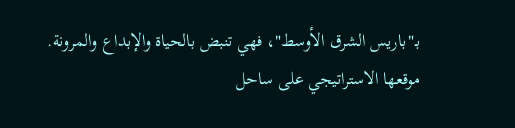بـ"باريس الشرق الأوسط"، فهي تنبض بالحياة والإبداع والمرونة. موقعها الاستراتيجي على ساحل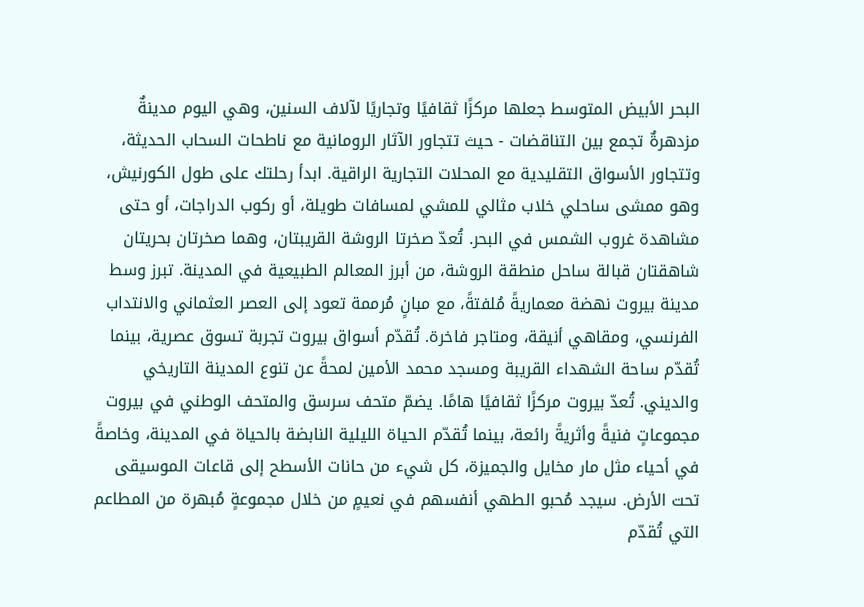البحر الأبيض المتوسط جعلها مركزًا ثقافيًا وتجاريًا لآلاف السنين، وهي اليوم مدينةٌ مزدهرةٌ تجمع بين التناقضات - حيث تتجاور الآثار الرومانية مع ناطحات السحاب الحديثة، وتتجاور الأسواق التقليدية مع المحلات التجارية الراقية. ابدأ رحلتك على طول الكورنيش، وهو ممشى ساحلي خلاب مثالي للمشي لمسافات طويلة، أو ركوب الدراجات، أو حتى مشاهدة غروب الشمس في البحر. تُعدّ صخرتا الروشة القريبتان، وهما صخرتان بحريتان شاهقتان قبالة ساحل منطقة الروشة، من أبرز المعالم الطبيعية في المدينة. تبرز وسط مدينة بيروت نهضة معماريةً مُلفتةً، مع مبانٍ مُرممة تعود إلى العصر العثماني والانتداب الفرنسي، ومقاهي أنيقة، ومتاجر فاخرة. تُقدّم أسواق بيروت تجربة تسوق عصرية، بينما تُقدّم ساحة الشهداء القريبة ومسجد محمد الأمين لمحةً عن تنوع المدينة التاريخي والديني. تُعدّ بيروت مركزًا ثقافيًا هامًا. يضمّ متحف سرسق والمتحف الوطني في بيروت مجموعاتٍ فنيةً وأثريةً رائعة، بينما تُقدّم الحياة الليلية النابضة بالحياة في المدينة، وخاصةً في أحياء مثل مار مخايل والجميزة، كل شيء من حانات الأسطح إلى قاعات الموسيقى تحت الأرض. سيجد مُحبو الطهي أنفسهم في نعيمٍ من خلال مجموعةٍ مُبهرة من المطاعم التي تُقدّم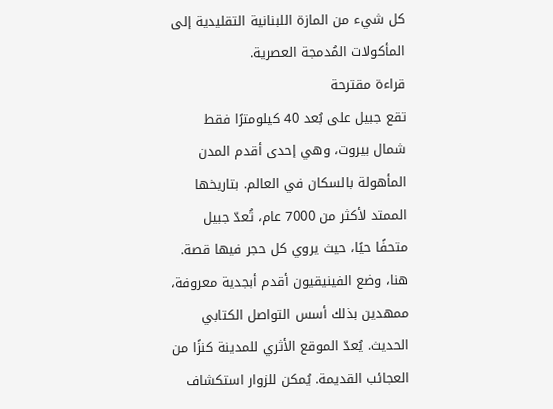كل شيء من المازة اللبنانية التقليدية إلى المأكولات المُدمجة العصرية.
قراءة مقترحة
تقع جبيل على بُعد 40 كيلومترًا فقط شمال بيروت، وهي إحدى أقدم المدن المأهولة بالسكان في العالم. بتاريخها الممتد لأكثر من 7000 عام، تُعدّ جبيل متحفًا حيًا، حيث يروي كل حجر فيها قصة. هنا، وضع الفينيقيون أقدم أبجدية معروفة، ممهدين بذلك أسس التواصل الكتابي الحديث. يُعدّ الموقع الأثري للمدينة كنزًا من العجائب القديمة. يُمكن للزوار استكشاف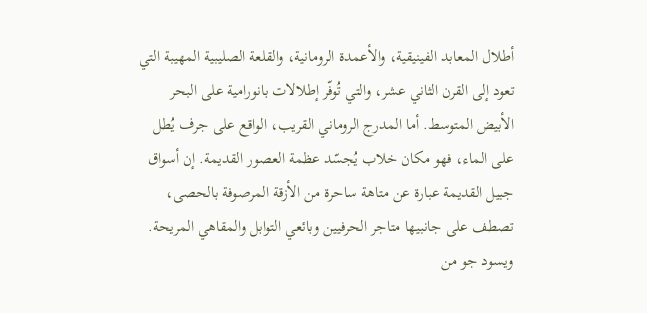أطلال المعابد الفينيقية، والأعمدة الرومانية، والقلعة الصليبية المهيبة التي تعود إلى القرن الثاني عشر، والتي تُوفّر إطلالات بانورامية على البحر الأبيض المتوسط. أما المدرج الروماني القريب، الواقع على جرف يُطل على الماء، فهو مكان خلاب يُجسّد عظمة العصور القديمة. إن أسواق جبيل القديمة عبارة عن متاهة ساحرة من الأزقة المرصوفة بالحصى، تصطف على جانبيها متاجر الحرفيين وبائعي التوابل والمقاهي المريحة. ويسود جو من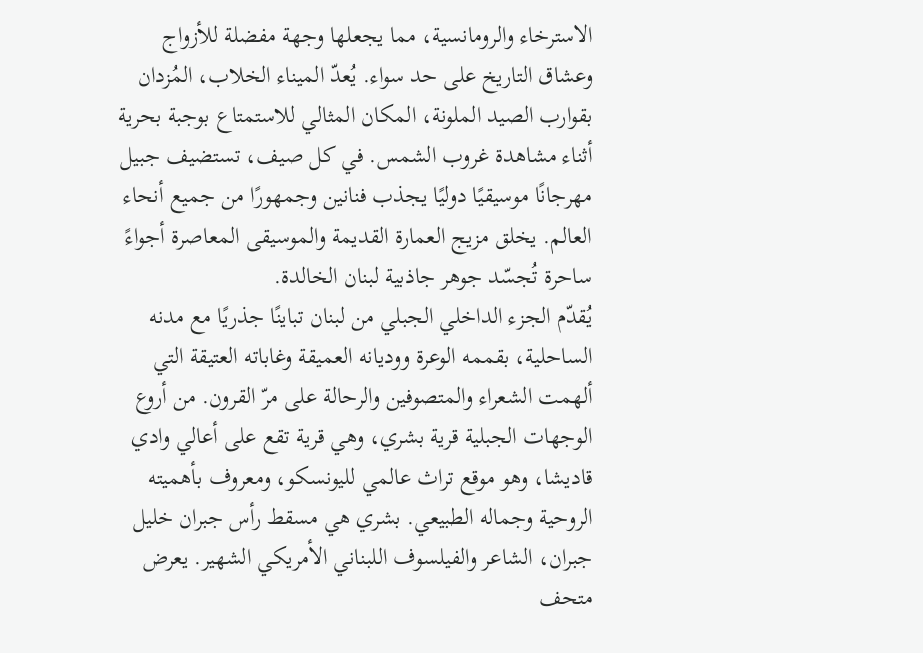الاسترخاء والرومانسية، مما يجعلها وجهة مفضلة للأزواج وعشاق التاريخ على حد سواء. يُعدّ الميناء الخلاب، المُزدان بقوارب الصيد الملونة، المكان المثالي للاستمتاع بوجبة بحرية أثناء مشاهدة غروب الشمس. في كل صيف، تستضيف جبيل مهرجانًا موسيقيًا دوليًا يجذب فنانين وجمهورًا من جميع أنحاء العالم. يخلق مزيج العمارة القديمة والموسيقى المعاصرة أجواءً ساحرة تُجسّد جوهر جاذبية لبنان الخالدة.
يُقدّم الجزء الداخلي الجبلي من لبنان تباينًا جذريًا مع مدنه الساحلية، بقممه الوعرة ووديانه العميقة وغاباته العتيقة التي ألهمت الشعراء والمتصوفين والرحالة على مرّ القرون. من أروع الوجهات الجبلية قرية بشري، وهي قرية تقع على أعالي وادي قاديشا، وهو موقع تراث عالمي لليونسكو، ومعروف بأهميته الروحية وجماله الطبيعي. بشري هي مسقط رأس جبران خليل جبران، الشاعر والفيلسوف اللبناني الأمريكي الشهير. يعرض متحف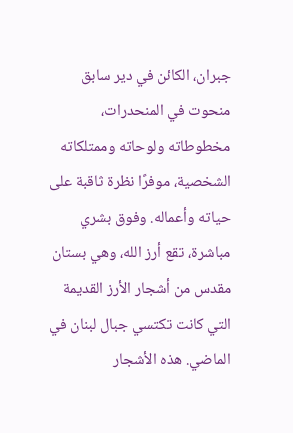جبران، الكائن في دير سابق منحوت في المنحدرات، مخطوطاته ولوحاته وممتلكاته الشخصية، موفرًا نظرة ثاقبة على حياته وأعماله. وفوق بشري مباشرة، تقع أرز الله، وهي بستان مقدس من أشجار الأرز القديمة التي كانت تكتسي جبال لبنان في الماضي. هذه الأشجار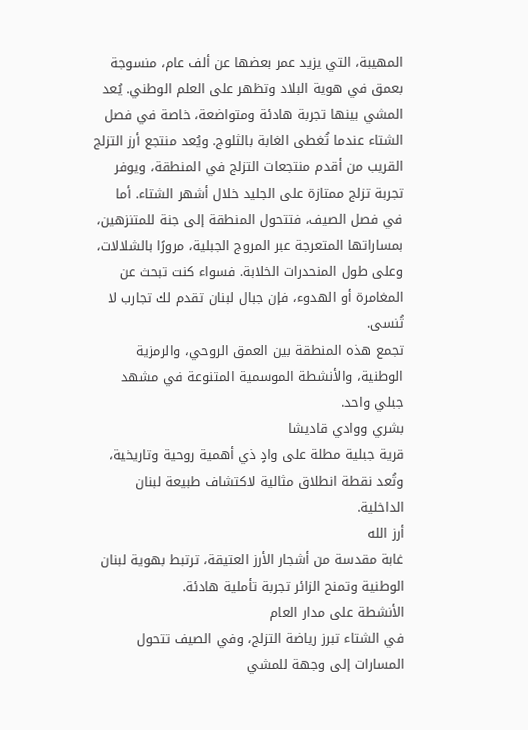المهيبة، التي يزيد عمر بعضها عن ألف عام، منسوجة بعمق في هوية البلاد وتظهر على العلم الوطني. يُعد المشي بينها تجربة هادئة ومتواضعة، خاصة في فصل الشتاء عندما تُغطى الغابة بالثلوج. ويُعد منتجع أرز التزلج القريب من أقدم منتجعات التزلج في المنطقة، ويوفر تجربة تزلج ممتازة على الجليد خلال أشهر الشتاء. أما في فصل الصيف، فتتحول المنطقة إلى جنة للمتنزهين، بمساراتها المتعرجة عبر المروج الجبلية، مرورًا بالشلالات، وعلى طول المنحدرات الخلابة. فسواء كنت تبحث عن المغامرة أو الهدوء، فإن جبال لبنان تقدم لك تجارب لا تُنسى.
تجمع هذه المنطقة بين العمق الروحي، والرمزية الوطنية، والأنشطة الموسمية المتنوعة في مشهد جبلي واحد.
بشري ووادي قاديشا
قرية جبلية مطلة على وادٍ ذي أهمية روحية وتاريخية، وتُعد نقطة انطلاق مثالية لاكتشاف طبيعة لبنان الداخلية.
أرز الله
غابة مقدسة من أشجار الأرز العتيقة، ترتبط بهوية لبنان الوطنية وتمنح الزائر تجربة تأملية هادئة.
الأنشطة على مدار العام
في الشتاء تبرز رياضة التزلج، وفي الصيف تتحول المسارات إلى وجهة للمشي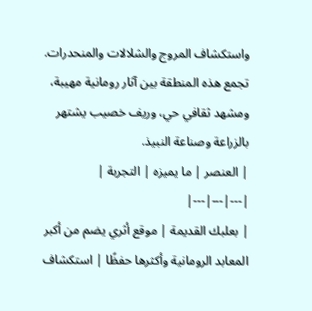واستكشاف المروج والشلالات والمنحدرات.
تجمع هذه المنطقة بين آثار رومانية مهيبة، ومشهد ثقافي حي، وريف خصيب يشتهر بالزراعة وصناعة النبيذ.
| العنصر | ما يميزه | التجربة |
|---|---|---|
| بعلبك القديمة | موقع أثري يضم من أكبر المعابد الرومانية وأكثرها حفظًا | استكشاف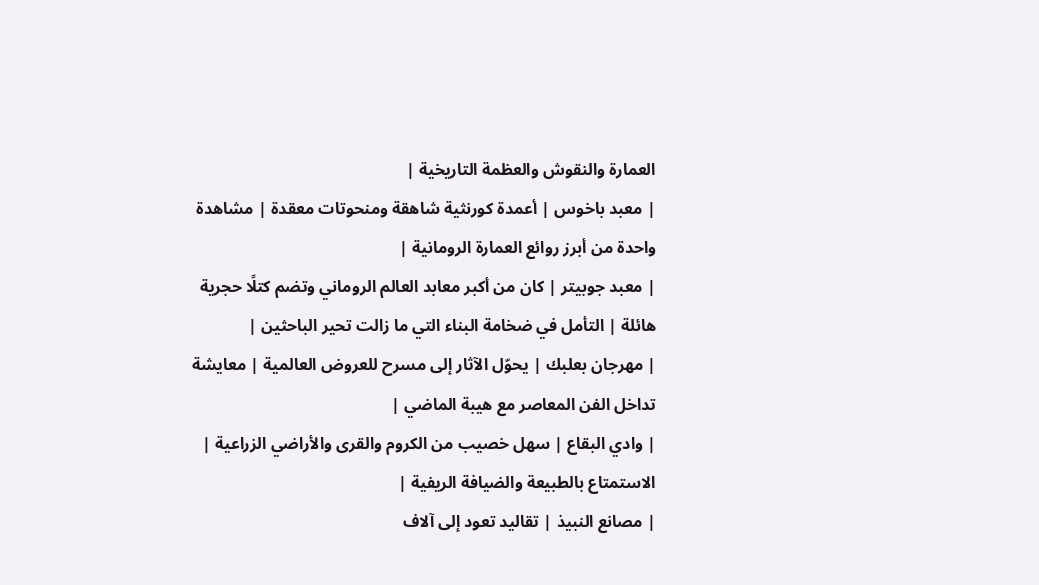العمارة والنقوش والعظمة التاريخية |
| معبد باخوس | أعمدة كورنثية شاهقة ومنحوتات معقدة | مشاهدة واحدة من أبرز روائع العمارة الرومانية |
| معبد جوبيتر | كان من أكبر معابد العالم الروماني وتضم كتلًا حجرية هائلة | التأمل في ضخامة البناء التي ما زالت تحير الباحثين |
| مهرجان بعلبك | يحوّل الآثار إلى مسرح للعروض العالمية | معايشة تداخل الفن المعاصر مع هيبة الماضي |
| وادي البقاع | سهل خصيب من الكروم والقرى والأراضي الزراعية | الاستمتاع بالطبيعة والضيافة الريفية |
| مصانع النبيذ | تقاليد تعود إلى آلاف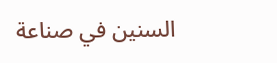السنين في صناعة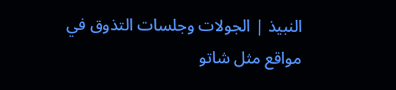النبيذ | الجولات وجلسات التذوق في مواقع مثل شاتو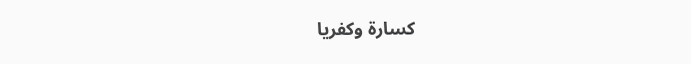كسارة وكفريا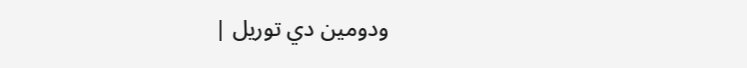ودومين دي توريل |